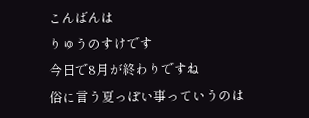こんばんは
りゅうのすけです
今日で8月が終わりですね
俗に言う夏っぽい事っていうのは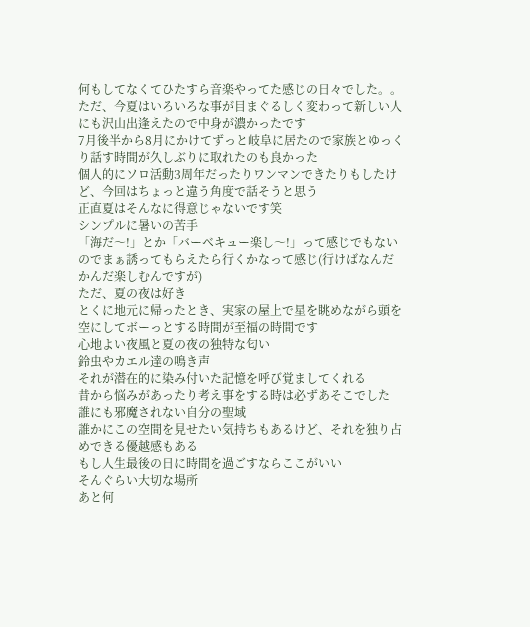何もしてなくてひたすら音楽やってた感じの日々でした。。
ただ、今夏はいろいろな事が目まぐるしく変わって新しい人にも沢山出逢えたので中身が濃かったです
7月後半から8月にかけてずっと岐阜に居たので家族とゆっくり話す時間が久しぶりに取れたのも良かった
個人的にソロ活動3周年だったりワンマンできたりもしたけど、今回はちょっと違う角度で話そうと思う
正直夏はそんなに得意じゃないです笑
シンプルに暑いの苦手
「海だ〜!」とか「バーベキュー楽し〜!」って感じでもないのでまぁ誘ってもらえたら行くかなって感じ(行けばなんだかんだ楽しむんですが)
ただ、夏の夜は好き
とくに地元に帰ったとき、実家の屋上で星を眺めながら頭を空にしてボーっとする時間が至福の時間です
心地よい夜風と夏の夜の独特な匂い
鈴虫やカエル達の鳴き声
それが潜在的に染み付いた記憶を呼び覚ましてくれる
昔から悩みがあったり考え事をする時は必ずあそこでした
誰にも邪魔されない自分の聖域
誰かにこの空間を見せたい気持ちもあるけど、それを独り占めできる優越感もある
もし人生最後の日に時間を過ごすならここがいい
そんぐらい大切な場所
あと何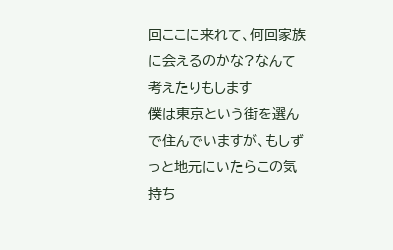回ここに来れて、何回家族に会えるのかな?なんて考えたりもします
僕は東京という街を選んで住んでいますが、もしずっと地元にいたらこの気持ち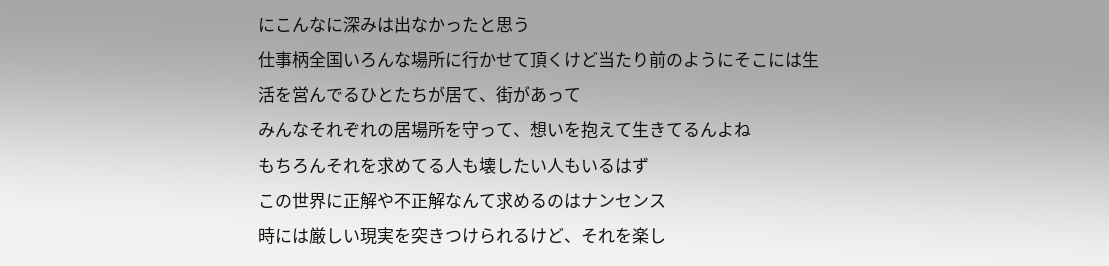にこんなに深みは出なかったと思う
仕事柄全国いろんな場所に行かせて頂くけど当たり前のようにそこには生活を営んでるひとたちが居て、街があって
みんなそれぞれの居場所を守って、想いを抱えて生きてるんよね
もちろんそれを求めてる人も壊したい人もいるはず
この世界に正解や不正解なんて求めるのはナンセンス
時には厳しい現実を突きつけられるけど、それを楽し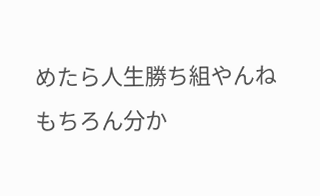めたら人生勝ち組やんね
もちろん分か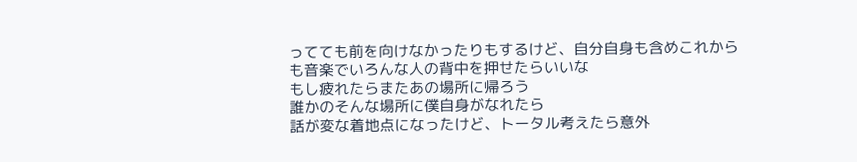ってても前を向けなかったりもするけど、自分自身も含めこれからも音楽でいろんな人の背中を押せたらいいな
もし疲れたらまたあの場所に帰ろう
誰かのそんな場所に僕自身がなれたら
話が変な着地点になったけど、トータル考えたら意外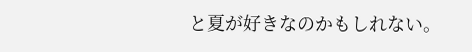と夏が好きなのかもしれない。